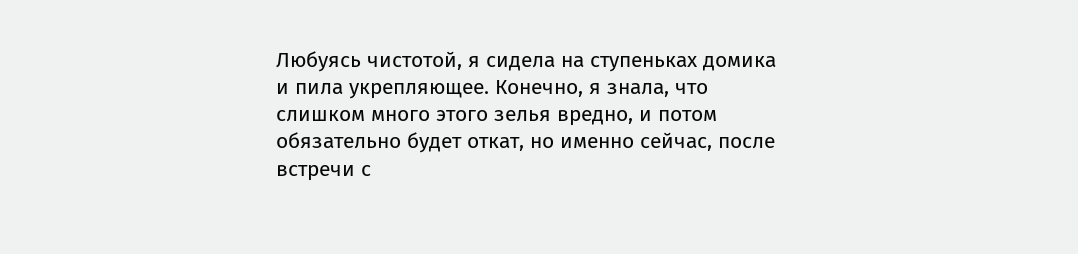Любуясь чистотой, я сидела на ступеньках домика и пила укрепляющее. Конечно, я знала, что слишком много этого зелья вредно, и потом обязательно будет откат, но именно сейчас, после встречи с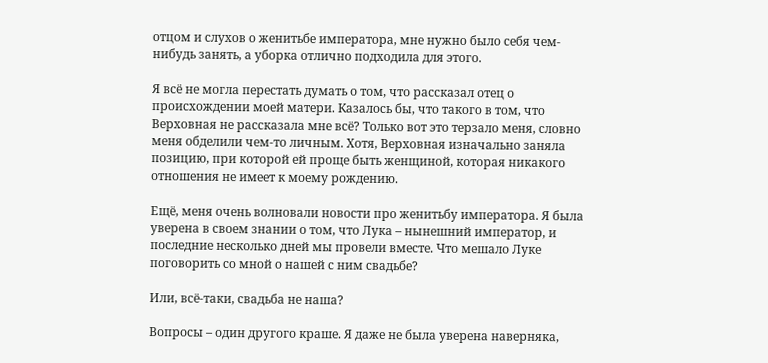отцом и слухов о женитьбе императора, мне нужно было себя чем-нибудь занять, а уборка отлично подходила для этого.

Я всё не могла перестать думать о том, что рассказал отец о происхождении моей матери. Казалось бы, что такого в том, что Верховная не рассказала мне всё? Только вот это терзало меня, словно меня обделили чем-то личным. Хотя, Верховная изначально заняла позицию, при которой ей проще быть женщиной, которая никакого отношения не имеет к моему рождению.

Ещё, меня очень волновали новости про женитьбу императора. Я была уверена в своем знании о том, что Лука – нынешний император, и последние несколько дней мы провели вместе. Что мешало Луке поговорить со мной о нашей с ним свадьбе?

Или, всё-таки, свадьба не наша?

Вопросы – один другого краше. Я даже не была уверена наверняка,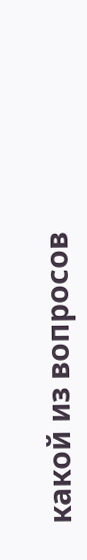какой из вопросов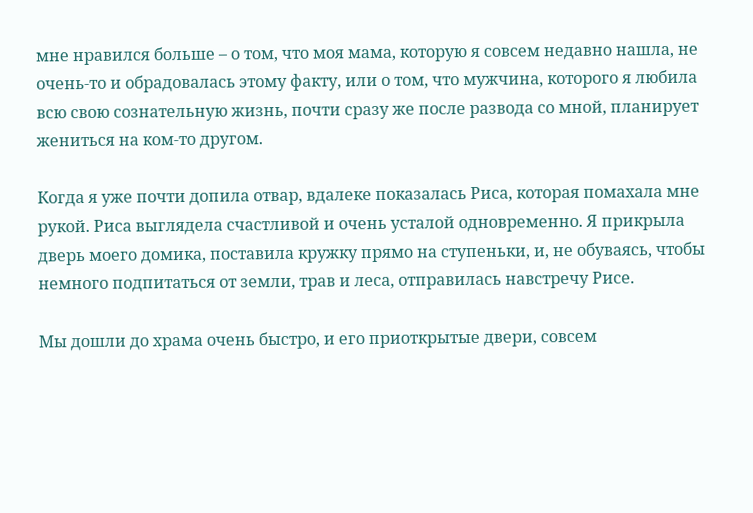мне нравился больше – о том, что моя мама, которую я совсем недавно нашла, не очень-то и обрадовалась этому факту, или о том, что мужчина, которого я любила всю свою сознательную жизнь, почти сразу же после развода со мной, планирует жениться на ком-то другом.

Когда я уже почти допила отвар, вдалеке показалась Риса, которая помахала мне рукой. Риса выглядела счастливой и очень усталой одновременно. Я прикрыла дверь моего домика, поставила кружку прямо на ступеньки, и, не обуваясь, чтобы немного подпитаться от земли, трав и леса, отправилась навстречу Рисе.

Мы дошли до храма очень быстро, и его приоткрытые двери, совсем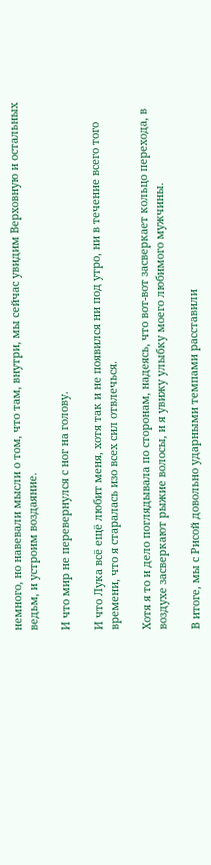немного, но навевали мысли о том, что там, внутри, мы сейчас увидим Верховную и остальных ведьм, и устроим воздаяние.

И что мир не перевернулся с ног на голову.

И что Лука всё ещё любит меня, хотя так и не появился ни под утро, ни в течение всего того времени, что я старалась изо всех сил отвлечься.

Хотя я то и дело поглядывала по сторонам, надеясь, что вот-вот засверкает кольцо перехода, в воздухе засверкают рыжие волосы, и я увижу улыбку моего любимого мужчины.

В итоге, мы с Рисой довольно ударными темпами расставили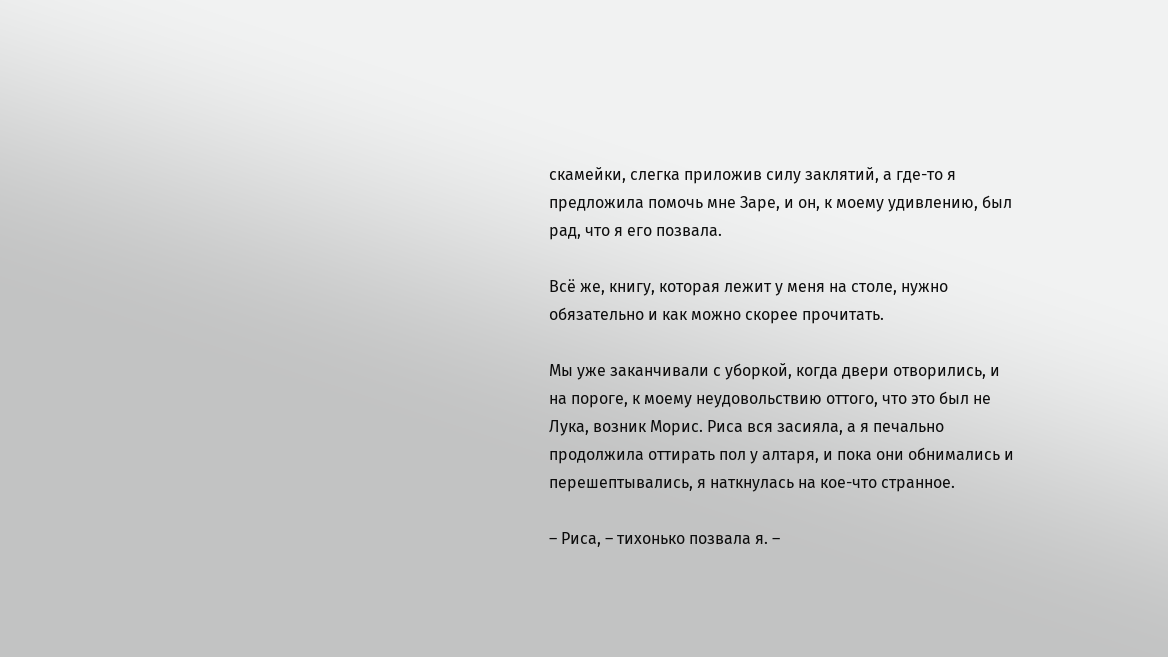скамейки, слегка приложив силу заклятий, а где-то я предложила помочь мне Заре, и он, к моему удивлению, был рад, что я его позвала.

Всё же, книгу, которая лежит у меня на столе, нужно обязательно и как можно скорее прочитать.

Мы уже заканчивали с уборкой, когда двери отворились, и на пороге, к моему неудовольствию оттого, что это был не Лука, возник Морис. Риса вся засияла, а я печально продолжила оттирать пол у алтаря, и пока они обнимались и перешептывались, я наткнулась на кое-что странное.

– Риса, – тихонько позвала я. –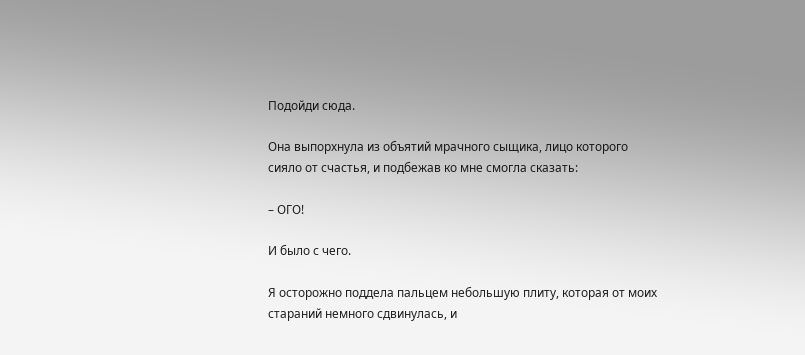Подойди сюда.

Она выпорхнула из объятий мрачного сыщика, лицо которого сияло от счастья, и подбежав ко мне смогла сказать:

– ОГО!

И было с чего.

Я осторожно поддела пальцем небольшую плиту, которая от моих стараний немного сдвинулась, и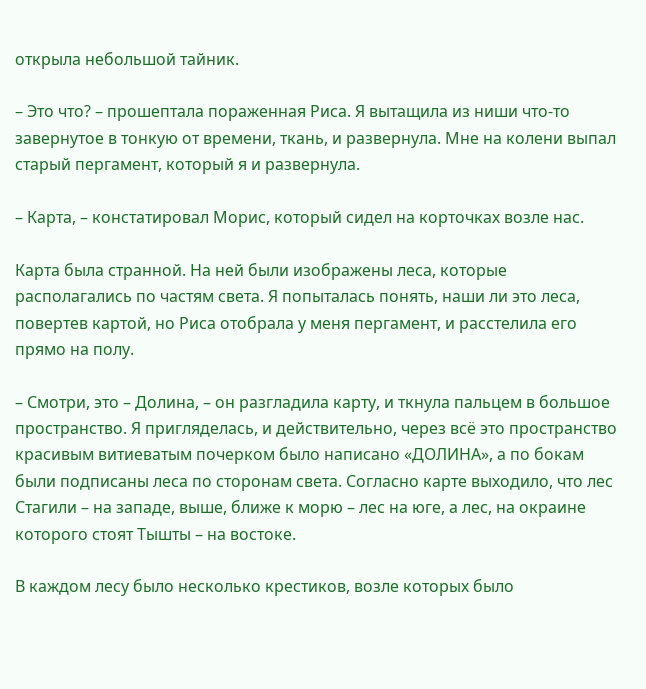открыла небольшой тайник.

– Это что? – прошептала пораженная Риса. Я вытащила из ниши что-то завернутое в тонкую от времени, ткань, и развернула. Мне на колени выпал старый пергамент, который я и развернула.

– Карта, – констатировал Морис, который сидел на корточках возле нас.

Карта была странной. На ней были изображены леса, которые располагались по частям света. Я попыталась понять, наши ли это леса, повертев картой, но Риса отобрала у меня пергамент, и расстелила его прямо на полу.

– Смотри, это – Долина, – он разгладила карту, и ткнула пальцем в большое пространство. Я пригляделась, и действительно, через всё это пространство красивым витиеватым почерком было написано «ДОЛИНА», а по бокам были подписаны леса по сторонам света. Согласно карте выходило, что лес Стагили – на западе, выше, ближе к морю – лес на юге, а лес, на окраине которого стоят Тышты – на востоке.

В каждом лесу было несколько крестиков, возле которых было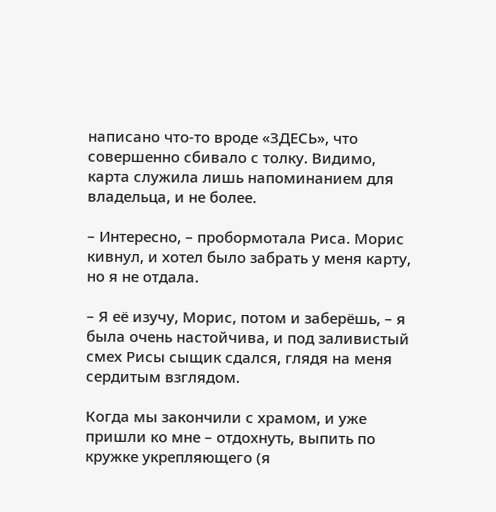написано что-то вроде «ЗДЕСЬ», что совершенно сбивало с толку. Видимо, карта служила лишь напоминанием для владельца, и не более.

– Интересно, – пробормотала Риса. Морис кивнул, и хотел было забрать у меня карту, но я не отдала.

– Я её изучу, Морис, потом и заберёшь, – я была очень настойчива, и под заливистый смех Рисы сыщик сдался, глядя на меня сердитым взглядом.

Когда мы закончили с храмом, и уже пришли ко мне – отдохнуть, выпить по кружке укрепляющего (я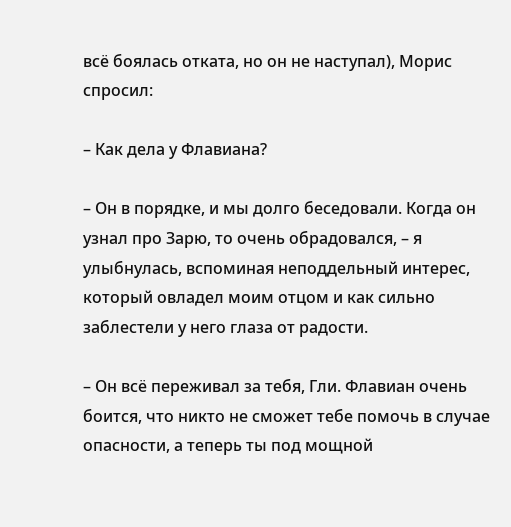всё боялась отката, но он не наступал), Морис спросил:

– Как дела у Флавиана?

– Он в порядке, и мы долго беседовали. Когда он узнал про Зарю, то очень обрадовался, – я улыбнулась, вспоминая неподдельный интерес, который овладел моим отцом и как сильно заблестели у него глаза от радости.

– Он всё переживал за тебя, Гли. Флавиан очень боится, что никто не сможет тебе помочь в случае опасности, а теперь ты под мощной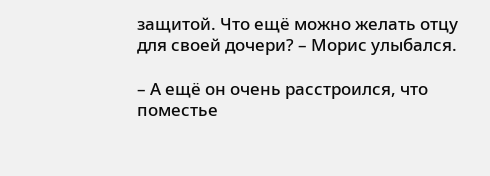защитой. Что ещё можно желать отцу для своей дочери? – Морис улыбался.

– А ещё он очень расстроился, что поместье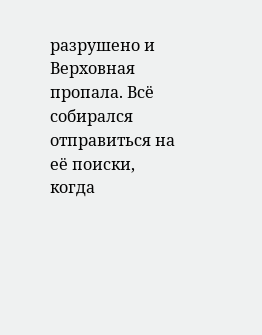разрушено и Верховная пропала. Всё собирался отправиться на её поиски, когда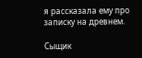я рассказала ему про записку на древнем.

Сыщик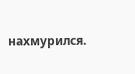нахмурился.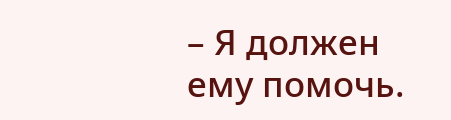– Я должен ему помочь.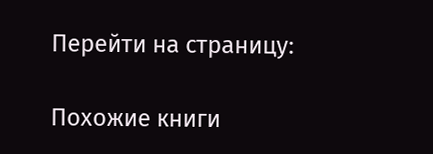Перейти на страницу:

Похожие книги